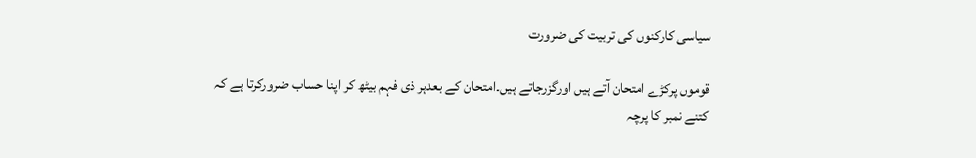سیاسی کارکنوں کی تربیت کی ضرورت

قوموں پرکڑے امتحان آتے ہیں اورگزرجاتے ہیں۔امتحان کے بعدہر ذی فہم بیٹھ کر اپنا حساب ضرورکرتا ہے کہ کتنے نمبر کا پرچہ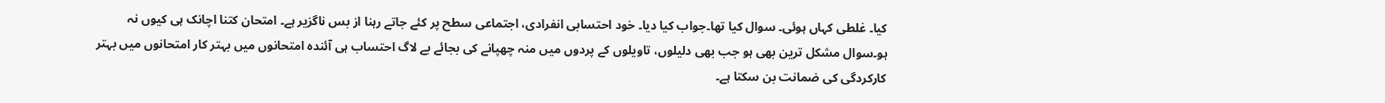کیا۔ غلطی کہاں ہوئی۔ سوال کیا تھا۔جواب کیا دیا۔ خود احتسابی انفرادی، اجتماعی سطح پر کئے جاتے رہنا از بس ناگزیر ہے۔ امتحان کتنا اچانک ہی کیوں نہ ہو۔سوال مشکل ترین بھی ہو جب بھی دلیلوں، تاویلوں کے پردوں میں منہ چھپانے کی بجائے بے لاگ احتساب ہی آئندہ امتحانوں میں بہتر کار امتحانوں میں بہتر کارکردگی کی ضمانت بن سکتا ہے۔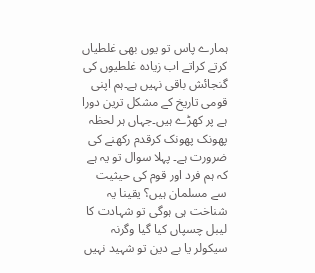ہمارے پاس تو یوں بھی غلطیاں کرتے کراتے اب زیادہ غلطیوں کی گنجائش باقی نہیں ہے۔ہم اپنی قومی تاریخ کے مشکل ترین دورا ہے پر کھڑے ہیں۔جہاں ہر لحظہ پھونک پھونک کرقدم رکھنے کی ضرورت ہے۔ پہلا سوال تو یہ ہے کہ ہم فرد اور قوم کی حیثیت سے مسلمان ہیں؟ یقینا یہ شناخت ہی ہوگی تو شہادت کا لیبل چسپاں کیا گیا وگرنہ سیکولر یا بے دین تو شہید نہیں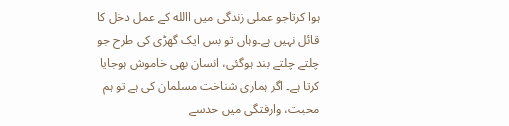ہوا کرتاجو عملی زندگی میں االله کے عمل دخل کا قائل نہیں ہے۔وہاں تو بس ایک گھڑی کی طرح جو چلتے چلتے بند ہوگئی، انسان بھی خاموش ہوجایا کرتا ہے۔ اگر ہماری شناخت مسلمان کی ہے تو ہم محبت، وارفتگی میں حدسے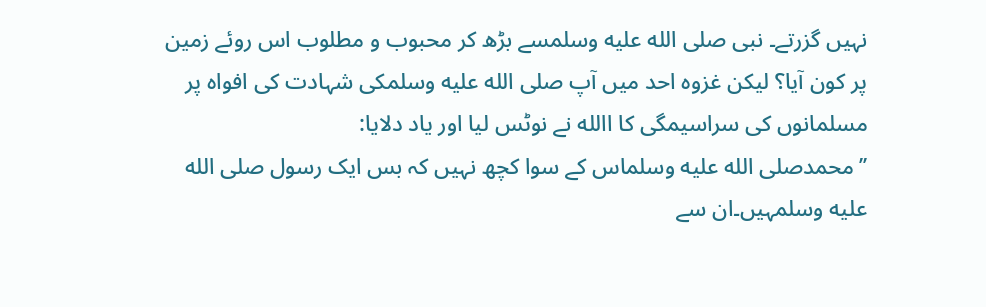نہیں گزرتے۔ نبی صلى الله عليه وسلمسے بڑھ کر محبوب و مطلوب اس روئے زمین پر کون آیا؟ لیکن غزوہ احد میں آپ صلى الله عليه وسلمکی شہادت کی افواہ پر مسلمانوں کی سراسیمگی کا االله نے نوٹس لیا اور یاد دلایا:
’’محمدصلى الله عليه وسلماس کے سوا کچھ نہیں کہ بس ایک رسول صلى الله عليه وسلمہیں۔ان سے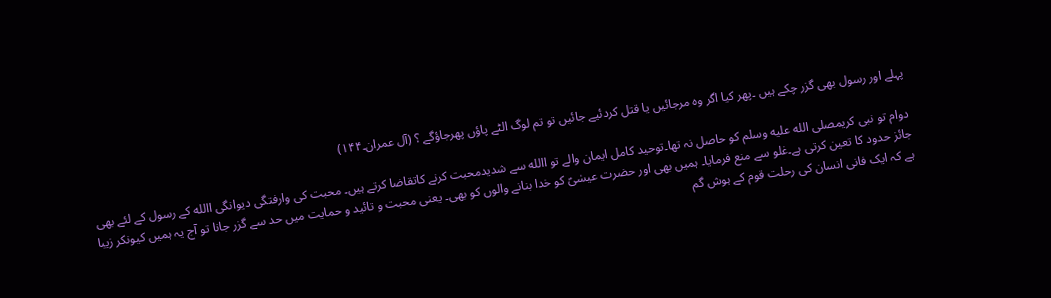پہلے اور رسول بھی گزر چکے ہیں ۔پھر کیا اگر وہ مرجائیں یا قتل کردئیے جائیں تو تم لوگ الٹے پاؤں پھرجاؤگے ؟ (آل عمران۔۱۴۴)

دوام تو نبی کریمصلى الله عليه وسلم کو حاصل نہ تھا۔توحید کامل ایمان والے تو االله سے شدیدمحبت کرنے کاتقاضا کرتے ہیں۔ محبت کی وارفتگی دیوانگی االله کے رسول کے لئے بھی جائز حدود کا تعین کرتی ہے۔غلو سے منع فرمایا۔ ہمیں بھی اور حضرت عیسٰیؑ کو خدا بنانے والوں کو بھی۔ یعنی محبت و تائید و حمایت میں حد سے گزر جانا تو آج یہ ہمیں کیونکر زیبا ہے کہ ایک فانی انسان کی رحلت قوم کے ہوش گم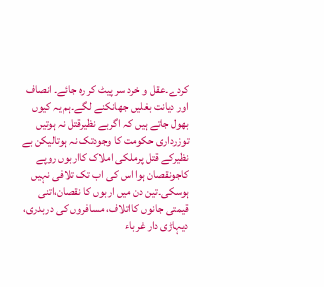کردے۔عقل و خرد سر پیٹ کر رہ جائے۔ انصاف اور دیانت بغلیں جھانکنے لگے۔ہم یہ کیوں بھول جاتے ہیں کہ اگربے نظیرقتل نہ ہوتیں توزرداری حکومت کا وجودتک نہ ہوتالیکن بے نظیرکے قتل پرملکی املاک کااربوں روپے کاجونقصان ہوا اس کی اب تک تلافی نہیں ہوسکی۔تین دن میں اربوں کا نقصان،اتنی قیمتی جانوں کااتلاف، مسافروں کی دربدری، دیہاڑی دار غرباء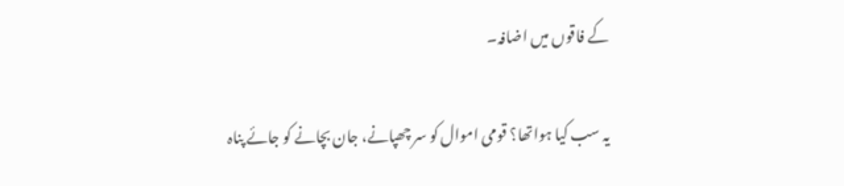کے فاقوں میں اضافہ۔

یہ سب کیا ہواتھا؟ قومی اموال کو سر چھپانے، جان بچانے کو جائے پناہ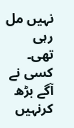نہیں مل رہی تھی۔ کسی نے آگے بڑھ کرنہیں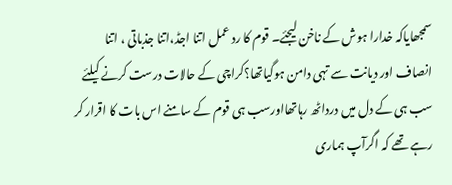سمجھایاکہ خدارا ہوش کے ناخن لیجئے۔ قوم کا رد عمل اتنا اجڈ،اتنا جذباتی ، اتنا انصاف اور دیانت سے تہی دامن ہوگیاتھا؟کراچی کے حالات درست کرنے کیلئے سب ہی کے دل میں درداٹھ رہاتھااورسب ہی قوم کے سامنے اس بات کا اقرار کر رہے تھے کہ اگرآپ ہماری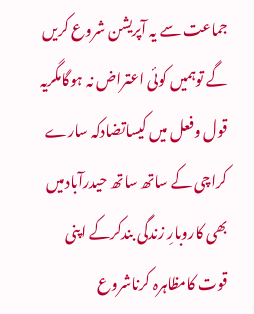جماعت سے یہ آپریشن شروع کریں گے توہمیں کوئی اعتراض نہ ہوگامگریہ قول وفعل میں کیساتضادکہ سارے کراچی کے ساتھ ساتھ حیدرآبادمیں بھی کاروبارِ زندگی بندکرکے اپنی قوت کامظاہرہ کرناشروع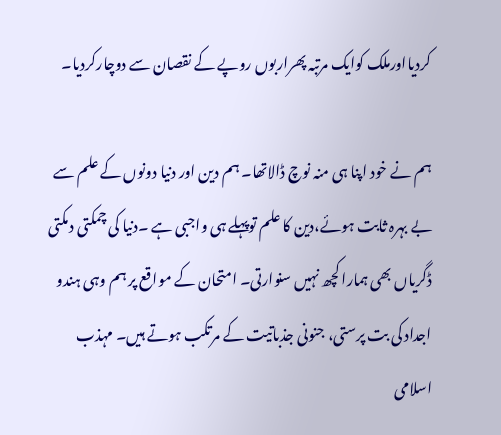کردیااورملک کوایک مرتبہ پھراربوں روپے کے نقصان سے دوچارکردیا۔

ہم نے خود اپنا ہی منہ نوچ ڈالاتھا۔ ہم دین اور دنیا دونوں کے علم سے بے بہرہ ثابت ہوئے،دین کا علم توپہلے ہی واجبی ہے ۔دنیا کی چمکتی دمکتی ڈگریاں بھی ہمارا کچھ نہیں سنوارتی۔ امتحان کے مواقع پر ہم وہی ہندو اجداد کی بت پرستی، جنونی جذباتیت کے مرتکب ہوتے ہیں۔ مہذب اسلامی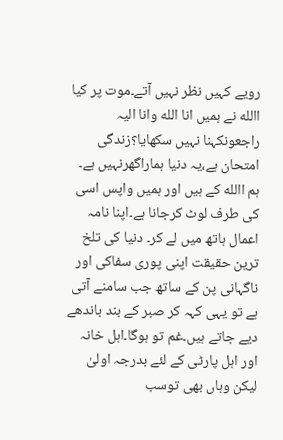رویے کہیں نظر نہیں آتے۔موت پر کیا االله نے ہمیں انا الله وانا الیہ راجعونکہنا نہیں سکھایا؟زندگی امتحان ہے،یہ دنیا ہماراگھرنہیں ہے۔ ہم االله کے ہیں اور ہمیں واپس اسی کی طرف لوٹ کرجانا ہے۔اپنا نامہ اعمال ہاتھ میں لے کر۔ دنیا کی تلخ ترین حقیقت اپنی پوری سفاکی اور ناگہانی پن کے ساتھ جب سامنے آتی ہے تو یہی کہہ کر صبر کے بند باندھے دیے جاتے ہیں۔غم تو ہوگا۔اہل خانہ اور اہل پارٹی کے لئے بدرجہ اولیٰ لیکن وہاں بھی توسب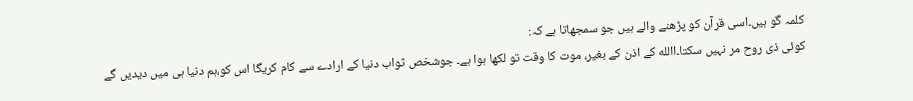کلمہ گو ہیں۔اسی قرآن کو پڑھنے والے ہیں جو سمجھاتا ہے کہ:
کوئی ذی روح مر نہیں سکتا۔االله کے اذن کے بغیر، موت کا وقت تو لکھا ہوا ہے۔ جوشخص ثواب دنیا کے ارادے سے کام کریگا اس کو،ہم دنیا ہی میں دیدیں گے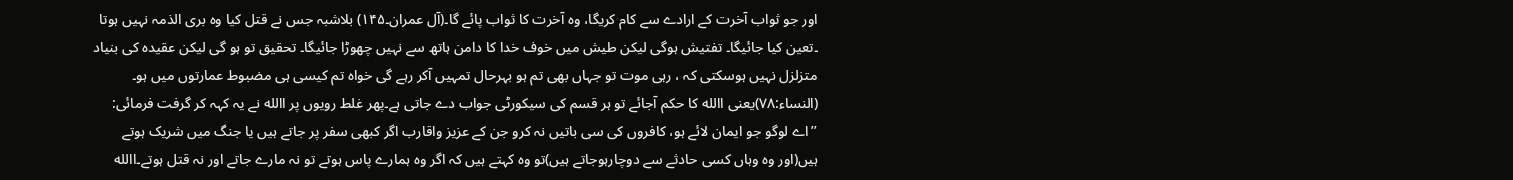اور جو ثواب آخرت کے ارادے سے کام کریگا، وہ آخرت کا ثواب پائے گا۔(آل عمران۔۱۴۵) بلاشبہ جس نے قتل کیا وہ بری الذمہ نہیں ہوتا ۔تعین کیا جائیگا۔ تفتیش ہوگی لیکن طیش میں خوف خدا کا دامن ہاتھ سے نہیں چھوڑا جائیگا۔ تحقیق تو ہو گی لیکن عقیدہ کی بنیاد متزلزل نہیں ہوسکتی کہ ، رہی موت تو جہاں بھی تم ہو بہرحال تمہیں آکر رہے گی خواہ تم کیسی ہی مضبوط عمارتوں میں ہو۔ (النساء:۷۸)یعنی االله کا حکم آجائے تو ہر قسم کی سیکورٹی جواب دے جاتی ہے۔پھر غلط رویوں پر االله نے یہ کہہ کر گرفت فرمائی:
’’اے لوگو جو ایمان لائے ہو، کافروں کی سی باتیں نہ کرو جن کے عزیز واقارب اگر کبھی سفر پر جاتے ہیں یا جنگ میں شریک ہوتے ہیں(اور وہ وہاں کسی حادثے سے دوچارہوجاتے ہیں)تو وہ کہتے ہیں کہ اگر وہ ہمارے پاس ہوتے تو نہ مارے جاتے اور نہ قتل ہوتے۔االله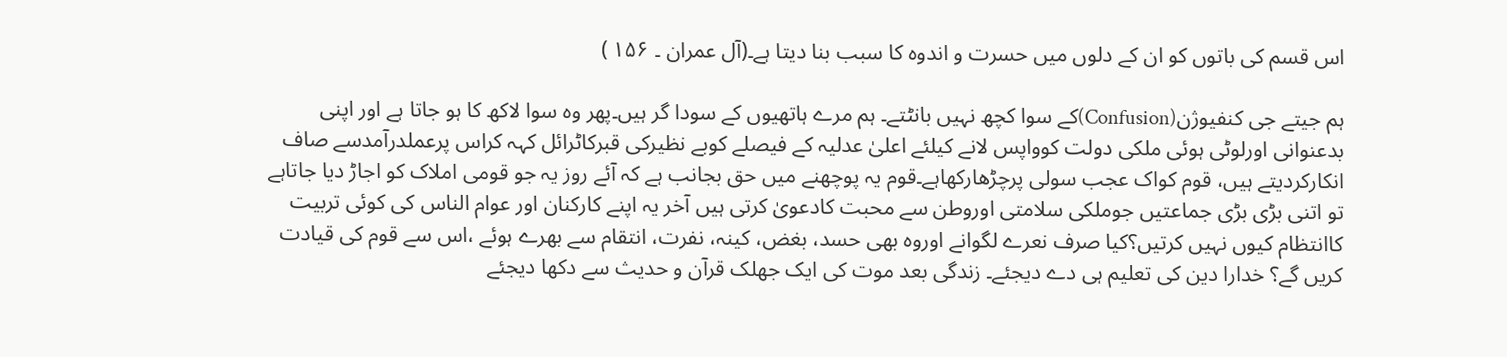اس قسم کی باتوں کو ان کے دلوں میں حسرت و اندوہ کا سبب بنا دیتا ہے۔(آل عمران ۔ ۱۵۶ )

ہم جیتے جی کنفیوژن(Confusion)کے سوا کچھ نہیں بانٹتے۔ ہم مرے ہاتھیوں کے سودا گر ہیں۔پھر وہ سوا لاکھ کا ہو جاتا ہے اور اپنی بدعنوانی اورلوٹی ہوئی ملکی دولت کوواپس لانے کیلئے اعلیٰ عدلیہ کے فیصلے کوبے نظیرکی قبرکاٹرائل کہہ کراس پرعملدرآمدسے صاف انکارکردیتے ہیں، قوم کواک عجب سولی پرچڑھارکھاہے۔قوم یہ پوچھنے میں حق بجانب ہے کہ آئے روز یہ جو قومی املاک کو اجاڑ دیا جاتاہے تو اتنی بڑی بڑی جماعتیں جوملکی سلامتی اوروطن سے محبت کادعویٰ کرتی ہیں آخر یہ اپنے کارکنان اور عوام الناس کی کوئی تربیت کاانتظام کیوں نہیں کرتیں؟کیا صرف نعرے لگوانے اوروہ بھی حسد، بغض، کینہ، نفرت، انتقام سے بھرے ہوئے ،اس سے قوم کی قیادت کریں گے؟ خدارا دین کی تعلیم ہی دے دیجئے۔ زندگی بعد موت کی ایک جھلک قرآن و حدیث سے دکھا دیجئے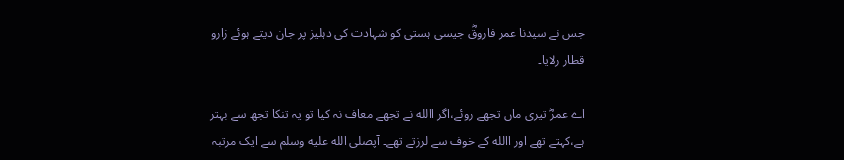جس نے سیدنا عمر فاروقؓ جیسی ہستی کو شہادت کی دہلیز پر جان دیتے ہوئے زارو قطار رلایا۔

اے عمرؓ تیری ماں تجھے روئے،اگر االله نے تجھے معاف نہ کیا تو یہ تنکا تجھ سے بہتر ہے،کہتے تھے اور االله کے خوف سے لرزتے تھے۔ آپصلى الله عليه وسلم سے ایک مرتبہ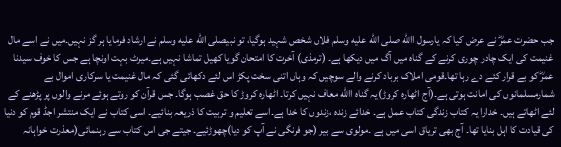جب حضرت عمرؓ نے عرض کیا کہ یارسول االله صلى الله عليه وسلم فلاں شخص شہید ہوگیا، تو نبیصلى الله عليه وسلم نے ارشاد فرمایا ہر گز نہیں۔میں نے اسے مال غنیمت کی ایک چادر چوری کرنے کے گناہ میں آگ میں دیکھا ہے۔ (ترمذی) آخرت کا امتحان گویا کھیل تماشا نہیں ہے۔میرٹ بہت اونچا ہے جس کا خوف سیدنا عمرؓ کو بے قرار کئے دے رہا تھا۔قومی املاک برباد کرنے والے سوچیں کہ وہاں اتنی سخت پکڑ اس لئے دکھائی گئی کہ مال غنیمت یا سرکاری اموال بے شمارمسلمانوں کی امانت ہوتی ہے۔(آج اٹھارہ کروڑ)یہ گناہ االله معاف نہیں کرتا۔ اٹھارہ کروڑ کا حق غصب ہوگا۔ جس قرآن کو روتے ہوئے مرنے والوں پر پڑھنے کے لئے اٹھاتے ہیں۔ خدارا یہ کتاب زندگی کتاب عمل ہے۔ خدائے زندہ ،زندوں کا خدا ہے۔اسے تعلیم و تربیت کا ذریعہ بنائیے۔ اسی کتاب نے ایک منتشر اجڈ قوم کو دنیا کی قیادت کا اہل بنایا تھا۔ آج بھی تریاق اسی میں ہے ۔مولوی سے بیر (جو فرنگی نے آپ کو دیا)چھوڑئیے۔ جیتے جی اس کتاب سے رہنمائی(معذرت خواہانہ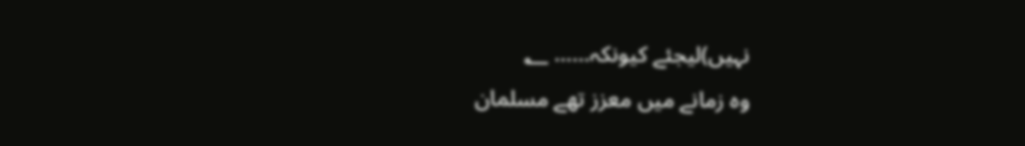نہیں)لیجئے کیونکہ…… ؂
وہ زمانے میں معزز تھے مسلمان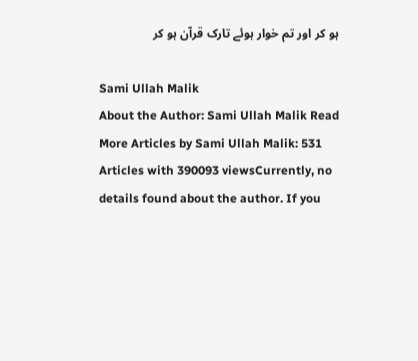ہو کر اور تم خوار ہوئے تارک قرآن ہو کر

Sami Ullah Malik
About the Author: Sami Ullah Malik Read More Articles by Sami Ullah Malik: 531 Articles with 390093 viewsCurrently, no details found about the author. If you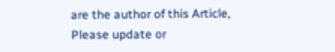are the author of this Article, Please update or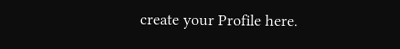create your Profile here.